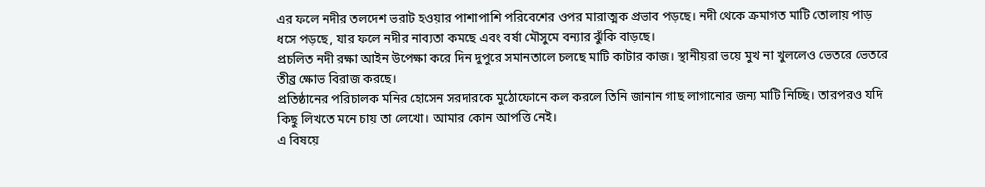এর ফলে নদীর তলদেশ ভরাট হওয়ার পাশাপাশি পরিবেশের ওপর মারাত্মক প্রভাব পড়ছে। নদী থেকে ক্রমাগত মাটি তোলায় পাড় ধসে পড়ছে, যার ফলে নদীর নাব্যতা কমছে এবং বর্ষা মৌসুমে বন্যার ঝুঁকি বাড়ছে।
প্রচলিত নদী রক্ষা আইন উপেক্ষা করে দিন দুপুরে সমানতালে চলছে মাটি কাটার কাজ। স্থানীয়রা ভয়ে মুখ না খুললেও ভেতরে ভেতরে তীব্র ক্ষোভ বিরাজ করছে।
প্রতিষ্ঠানের পরিচালক মনির হোসেন সরদারকে মুঠোফোনে কল করলে তিনি জানান গাছ লাগানোর জন্য মাটি নিচ্ছি। তারপরও যদি কিছু লিখতে মনে চায় তা লেখো। আমার কোন আপত্তি নেই।
এ বিষয়ে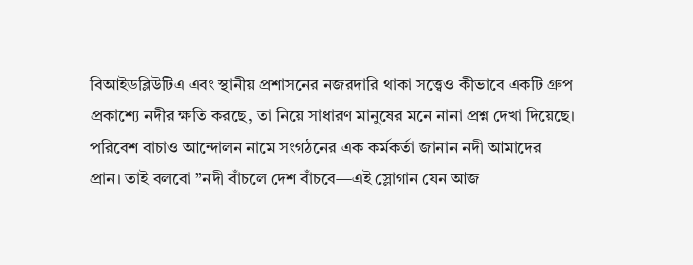বিআইডব্লিউটিএ এবং স্থানীয় প্রশাসনের নজরদারি থাকা সত্ত্বেও কীভাবে একটি গ্রুপ প্রকাশ্যে নদীর ক্ষতি করছে, তা নিয়ে সাধারণ মানুষের মনে নানা প্রশ্ন দেখা দিয়েছে।
পরিবেশ বাচাও আন্দোলন নামে সংগঠনের এক কর্মকর্তা জানান নদী আমাদের প্রান। তাই বলবো ”নদী বাঁচলে দেশ বাঁচবে—এই স্লোগান যেন আজ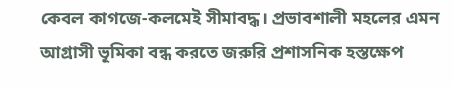কেবল কাগজে-কলমেই সীমাবদ্ধ। প্রভাবশালী মহলের এমন আগ্রাসী ভূমিকা বন্ধ করতে জরুরি প্রশাসনিক হস্তক্ষেপ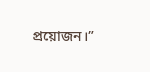প্রয়োজন।”